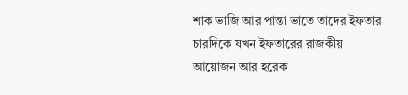শাক ভাজি আর পান্তা ভাতে তাদের ইফতার
চারদিকে যখন ইফতারের রাজকীয় আয়োজন আর হরেক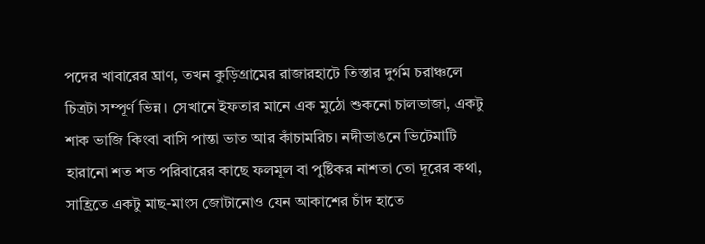পদের খাবারের ঘ্রাণ, তখন কুড়িগ্রামের রাজারহাটে তিস্তার দুর্গম চরাঞ্চলে চিত্রটা সম্পূর্ণ ভিন্ন। সেখানে ইফতার মানে এক মুঠো শুকনো চালভাজা, একটু শাক ভাজি কিংবা বাসি পান্তা ভাত আর কাঁচামরিচ। নদীভাঙনে ভিটেমাটি হারানো শত শত পরিবারের কাছে ফলমূল বা পুষ্টিকর নাশতা তো দূরের কথা, সাহ্রিতে একটু মাছ-মাংস জোটানোও যেন আকাশের চাঁদ হাতে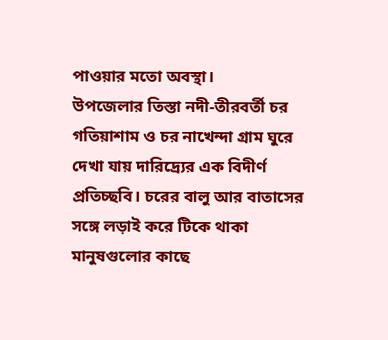পাওয়ার মতো অবস্থা।
উপজেলার তিস্তা নদী-তীরবর্তী চর গতিয়াশাম ও চর নাখেন্দা গ্রাম ঘুরে দেখা যায় দারিদ্র্যের এক বিদীর্ণ প্রতিচ্ছবি। চরের বালু আর বাতাসের সঙ্গে লড়াই করে টিকে থাকা মানুষগুলোর কাছে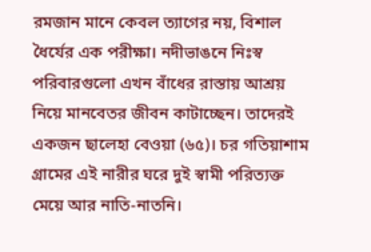রমজান মানে কেবল ত্যাগের নয়, বিশাল ধৈর্যের এক পরীক্ষা। নদীভাঙনে নিঃস্ব পরিবারগুলো এখন বাঁধের রাস্তায় আশ্রয় নিয়ে মানবেতর জীবন কাটাচ্ছেন। তাদেরই একজন ছালেহা বেওয়া (৬৫)। চর গতিয়াশাম গ্রামের এই নারীর ঘরে দুই স্বামী পরিত্যক্ত মেয়ে আর নাতি-নাতনি।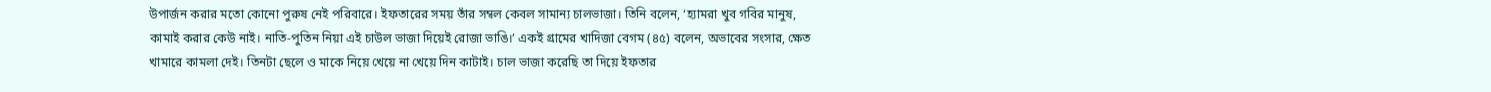উপার্জন করার মতো কোনো পুরুষ নেই পরিবারে। ইফতারের সময় তাঁর সম্বল কেবল সামান্য চালভাজা। তিনি বলেন, ‘হ্যামরা খুব গবির মানুষ, কামাই করার কেউ নাই। নাতি-পুতিন নিয়া এই চাউল ভাজা দিয়েই রোজা ভাঙি।’ একই গ্রামের খাদিজা বেগম (৪৫) বলেন, অভাবের সংসার, ক্ষেত খামারে কামলা দেই। তিনটা ছেলে ও মাকে নিয়ে খেয়ে না খেয়ে দিন কাটাই। চাল ভাজা করেছি তা দিয়ে ইফতার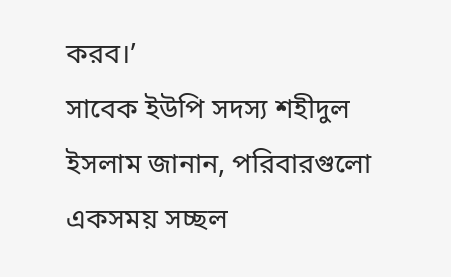করব।’
সাবেক ইউপি সদস্য শহীদুল ইসলাম জানান, পরিবারগুলো একসময় সচ্ছল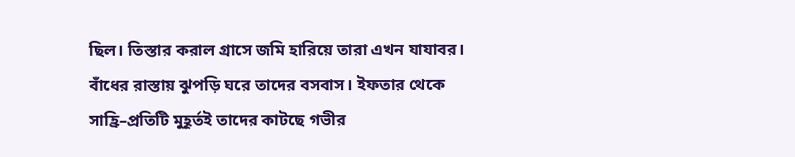ছিল। তিস্তার করাল গ্রাসে জমি হারিয়ে তারা এখন যাযাবর। বাঁধের রাস্তায় ঝুপড়ি ঘরে তাদের বসবাস। ইফতার থেকে সাহ্রি–প্রতিটি মুহূর্তই তাদের কাটছে গভীর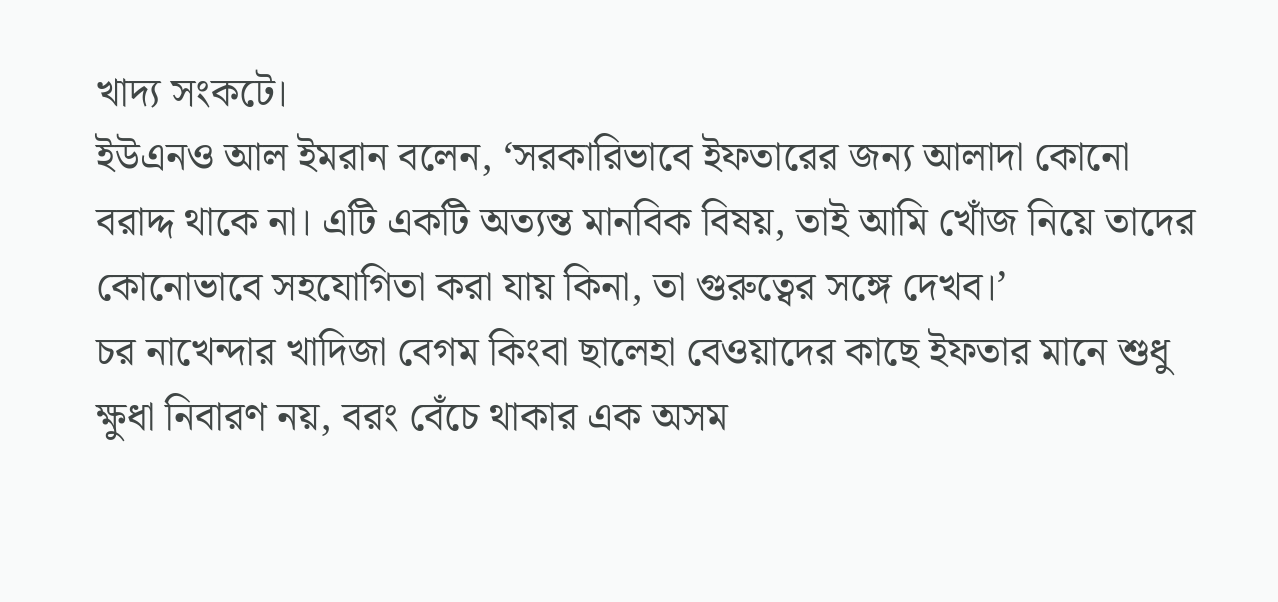খাদ্য সংকটে।
ইউএনও আল ইমরান বলেন, ‘সরকারিভাবে ইফতারের জন্য আলাদা কোনো বরাদ্দ থাকে না। এটি একটি অত্যন্ত মানবিক বিষয়, তাই আমি খোঁজ নিয়ে তাদের কোনোভাবে সহযোগিতা করা যায় কিনা, তা গুরুত্বের সঙ্গে দেখব।’
চর নাখেন্দার খাদিজা বেগম কিংবা ছালেহা বেওয়াদের কাছে ইফতার মানে শুধু ক্ষুধা নিবারণ নয়, বরং বেঁচে থাকার এক অসম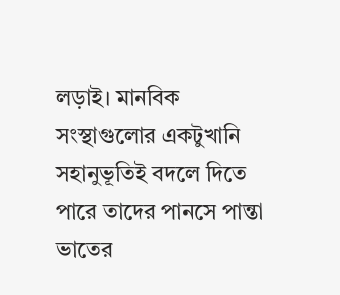লড়াই। মানবিক সংস্থাগুলোর একটুখানি সহানুভূতিই বদলে দিতে পারে তাদের পানসে পান্তা ভাতের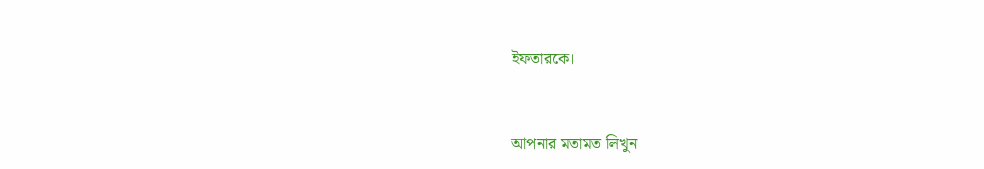ইফতারকে।


আপনার মতামত লিখুন